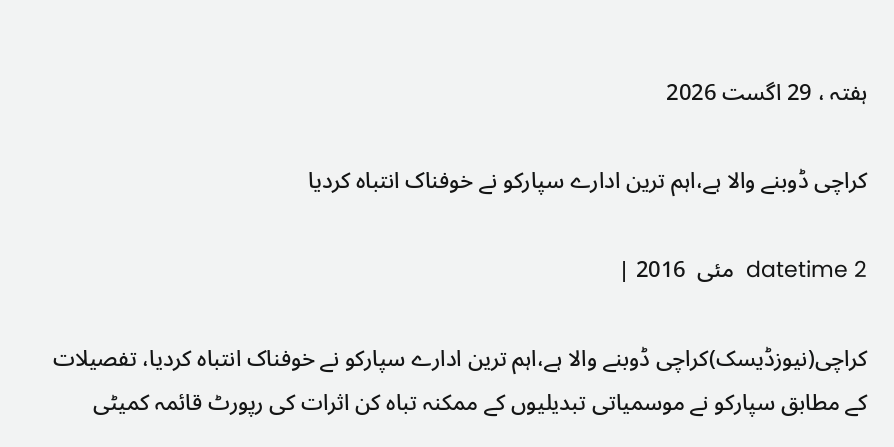ہفتہ ، 29 اگست 2026

کراچی ڈوبنے والا ہے،اہم ترین ادارے سپارکو نے خوفناک انتباہ کردیا

datetime 2  مئی  2016 |

کراچی(نیوزڈیسک)کراچی ڈوبنے والا ہے،اہم ترین ادارے سپارکو نے خوفناک انتباہ کردیا، تفصیلات کے مطابق سپارکو نے موسمیاتی تبدیلیوں کے ممکنہ تباہ کن اثرات کی رپورٹ قائمہ کمیٹی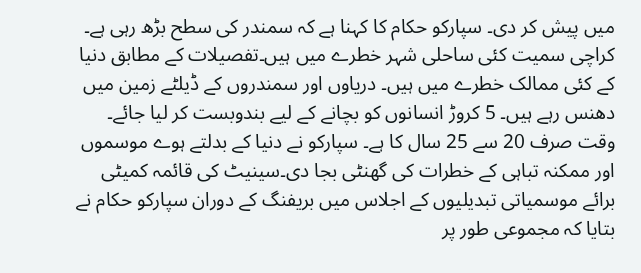میں پیش کر دی۔ سپارکو حکام کا کہنا ہے کہ سمندر کی سطح بڑھ رہی ہے۔ کراچی سمیت کئی ساحلی شہر خطرے میں ہیں۔تفصیلات کے مطابق دنیا کے کئی ممالک خطرے میں ہیں۔ دریاوں اور سمندروں کے ڈیلٹے زمین میں دھنس رہے ہیں۔ 5 کروڑ انسانوں کو بچانے کے لیے بندوبست کر لیا جائے۔ وقت صرف 20 سے 25 سال کا ہے۔ سپارکو نے دنیا کے بدلتے ہوے موسموں اور ممکنہ تباہی کے خطرات کی گھنٹی بجا دی۔سینیٹ کی قائمہ کمیٹی برائے موسمیاتی تبدیلیوں کے اجلاس میں بریفنگ کے دوران سپارکو حکام نے بتایا کہ مجموعی طور پر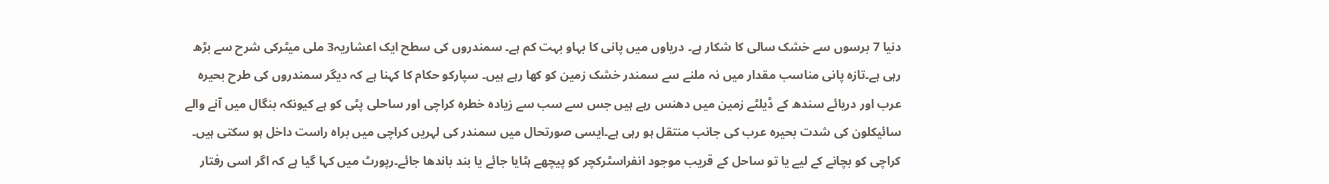دنیا 7 برسوں سے خشک سالی کا شکار ہے۔ دریاوں میں پانی کا بہاو بہت کم ہے۔ سمندروں کی سطح ایک اعشاریہ3 ملی میٹرکی شرح سے بڑھ رہی ہے۔تازہ پانی مناسب مقدار میں نہ ملنے سے سمندر خشک زمین کو کھا رہے ہیں۔ سپارکو حکام کا کہنا ہے کہ دیگر سمندروں کی طرح بحیرہ عرب اور دریائے سندھ کے ڈیلٹے زمین میں دھنس رہے ہیں جس سے سب سے زیادہ خطرہ کراچی اور ساحلی پٹی کو ہے کیونکہ بنگال میں آنے والے سائیکلون کی شدت بحیرہ عرب کی جانب منتقل ہو رہی ہے۔ایسی صورتحال میں سمندر کی لہریں کراچی میں براہ راست داخل ہو سکتی ہیں۔ کراچی کو بچانے کے لیے یا تو ساحل کے قریب موجود انفراسٹرکچر کو پیچھے ہٹایا جائے یا بند باندھا جائے۔رپورٹ میں کہا گیا ہے کہ اگر اسی رفتار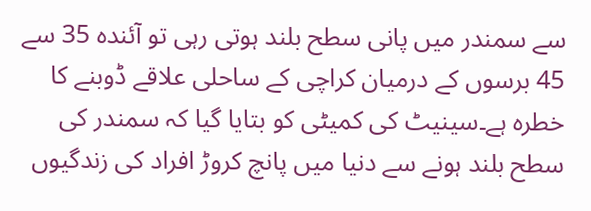سے سمندر میں پانی سطح بلند ہوتی رہی تو آئندہ 35 سے 45 برسوں کے درمیان کراچی کے ساحلی علاقے ڈوبنے کا خطرہ ہے۔سینیٹ کی کمیٹی کو بتایا گیا کہ سمندر کی سطح بلند ہونے سے دنیا میں پانچ کروڑ افراد کی زندگیوں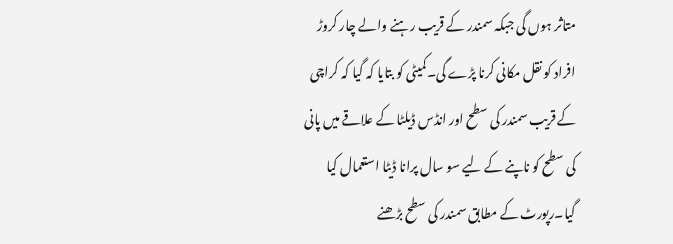متاثر ہوں گی جبکہ سمندر کے قریب رہنے والے چار کروڑ افراد کو نقل مکانی کرنا پڑے گی۔کمیٹی کو بتایا کہ گیا کہ کراچی کے قریب سمندر کی سطح اور انڈس ڈیلٹا کے علاقے میں پانی کی سطح کو ناپنے کے لیے سو سال پرانا ڈیٹا استعمال کیا گیا۔رپورٹ کے مطابق سمندر کی سطح بڑھنے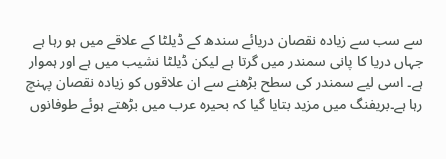سے سب سے زیادہ نقصان دریائے سندھ کے ڈیلٹا کے علاقے میں ہو رہا ہے جہاں دریا کا پانی سمندر میں گرتا ہے لیکن ڈیلٹا نشیب میں ہے اور ہموار ہے۔ اسی لیے سمندر کی سطح بڑھنے سے ان علاقوں کو زیادہ نقصان پہنچ رہا ہے۔بریفنگ میں مزید بتایا گیا کہ بحیرہ عرب میں بڑھتے ہوئے طوفانوں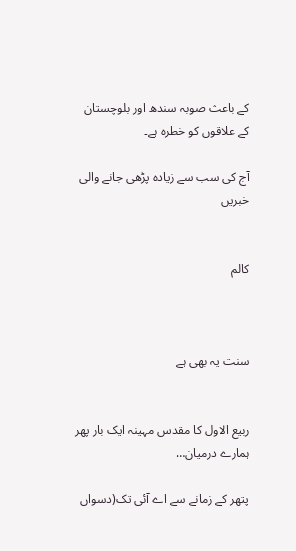کے باعث صوبہ سندھ اور بلوچستان کے علاقوں کو خطرہ ہے۔

آج کی سب سے زیادہ پڑھی جانے والی خبریں


کالم



سنت یہ بھی ہے


ربیع الاول کا مقدس مہینہ ایک بار پھر ہمارے درمیان…

پتھر کے زمانے سے اے آئی تک(دسواں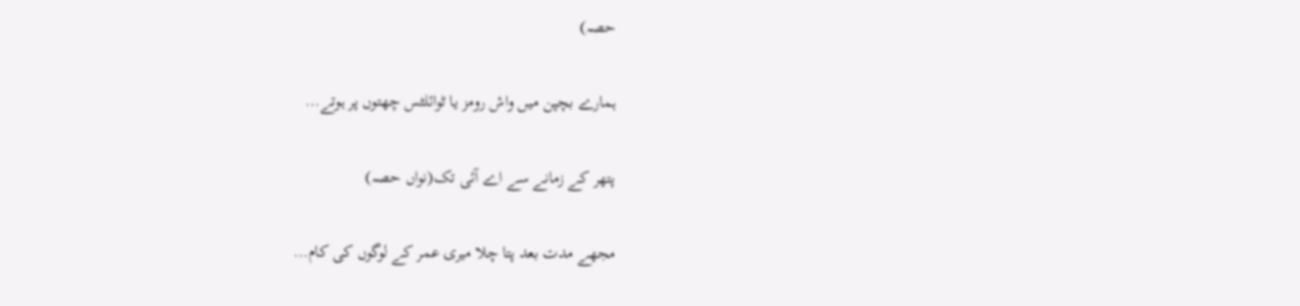حصہ)

ہمارے بچپن میں واش رومز یا ٹوائلٹس چھتوں پر ہوتے…

پتھر کے زمانے سے اے آئی تک(نواں حصہ)

مجھے مدت بعد پتا چلا میری عمر کے لوگوں کی کام…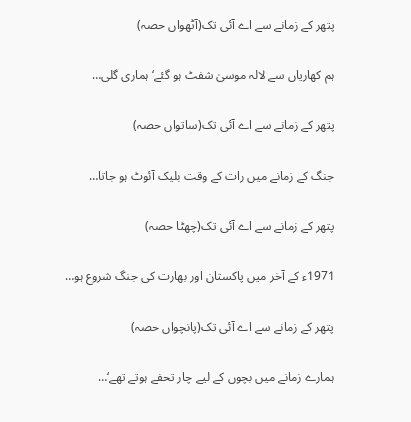پتھر کے زمانے سے اے آئی تک(آٹھواں حصہ)

ہم کھاریاں سے لالہ موسیٰ شفٹ ہو گئے‘ ہماری گلی…

پتھر کے زمانے سے اے آئی تک(ساتواں حصہ)

جنگ کے زمانے میں رات کے وقت بلیک آئوٹ ہو جاتا…

پتھر کے زمانے سے اے آئی تک(چھٹا حصہ)

1971ء کے آخر میں پاکستان اور بھارت کی جنگ شروع ہو…

پتھر کے زمانے سے اے آئی تک(پانچواں حصہ)

ہمارے زمانے میں بچوں کے لیے چار تحفے ہوتے تھے‘…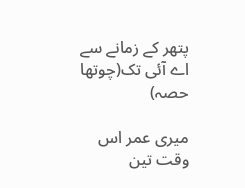پتھر کے زمانے سے اے آئی تک(چوتھا حصہ)

میری عمر اس وقت تین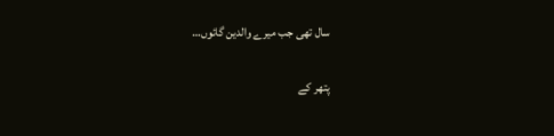سال تھی جب میرے والدین گائوں…

پتھر کے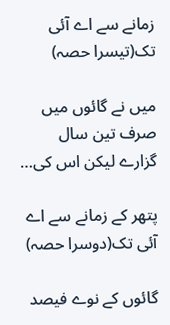زمانے سے اے آئی تک(تیسرا حصہ)

میں نے گائوں میں صرف تین سال گزارے لیکن اس کی…

پتھر کے زمانے سے اے آئی تک(دوسرا حصہ)

گائوں کے نوے فیصد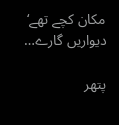مکان کچے تھے‘ دیواریں گارے…

پتھر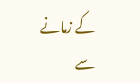کے زمانے سے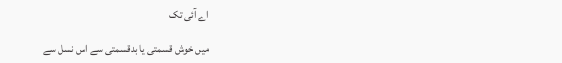اے آئی تک

میں خوش قسمتی یا بدقسمتی سے اس نسل سے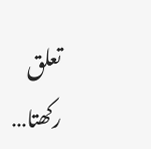تعلق رکھتا…